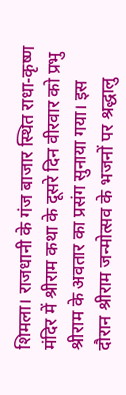शिमला। राजधानी के गंज बाजार स्थित राधा-कृष्ण मंदिर में श्रीराम कथा के दूसरे दिन वीरवार को प्रभु श्रीराम के अवतार का प्रसंग सुनाया गया। इस दौरान श्रीराम जन्मोत्सव के भजनों पर श्रद्धालु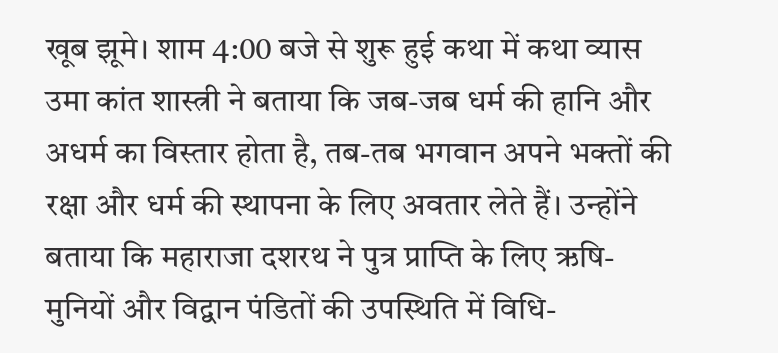खूब झूमे। शाम 4:00 बजे से शुरू हुई कथा में कथा व्यास उमा कांत शास्त्री ने बताया कि जब-जब धर्म की हानि और अधर्म का विस्तार होता है, तब-तब भगवान अपने भक्तों की रक्षा और धर्म की स्थापना के लिए अवतार लेते हैं। उन्होंने बताया कि महाराजा दशरथ ने पुत्र प्राप्ति के लिए ऋषि-मुनियों और विद्वान पंडितों की उपस्थिति में विधि-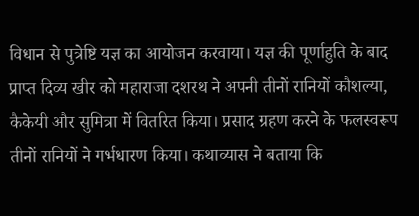विधान से पुत्रेष्टि यज्ञ का आयोजन करवाया। यज्ञ की पूर्णाहुति के बाद प्राप्त दिव्य खीर को महाराजा दशरथ ने अपनी तीनों रानियों कौशल्या, कैकेयी और सुमित्रा में वितरित किया। प्रसाद ग्रहण करने के फलस्वरूप तीनों रानियों ने गर्भधारण किया। कथाव्यास ने बताया कि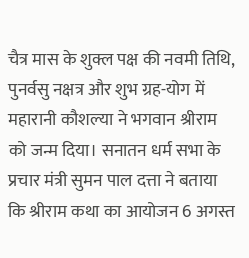चैत्र मास के शुक्ल पक्ष की नवमी तिथि, पुनर्वसु नक्षत्र और शुभ ग्रह-योग में महारानी कौशल्या ने भगवान श्रीराम को जन्म दिया। सनातन धर्म सभा के प्रचार मंत्री सुमन पाल दत्ता ने बताया कि श्रीराम कथा का आयोजन 6 अगस्त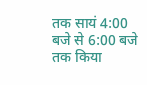तक सायं 4:00 बजे से 6:00 बजे तक किया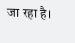जा रहा है।